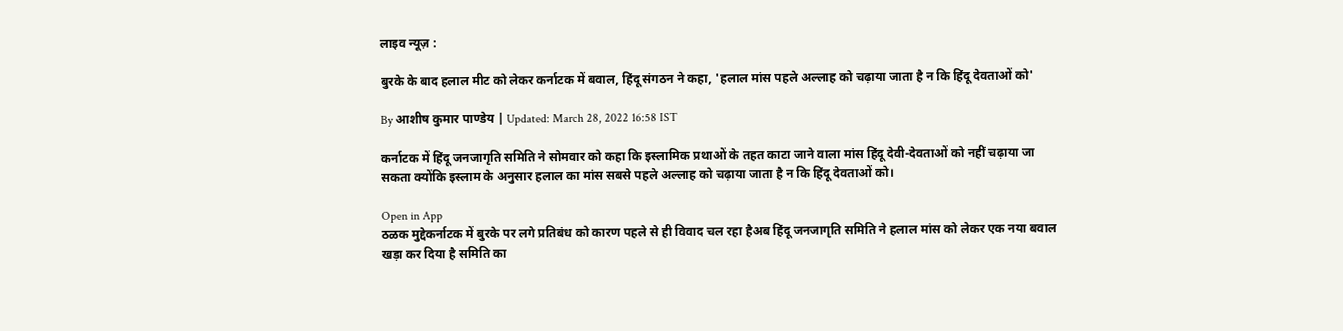लाइव न्यूज़ :

बुरके के बाद हलाल मीट को लेकर कर्नाटक में बवाल, हिंदू संगठन ने कहा, 'हलाल मांस पहले अल्लाह को चढ़ाया जाता है न कि हिंदू देवताओं को'

By आशीष कुमार पाण्डेय | Updated: March 28, 2022 16:58 IST

कर्नाटक में हिंदू जनजागृति समिति ने सोमवार को कहा कि इस्लामिक प्रथाओं के तहत काटा जाने वाला मांस हिंदू देवी-देवताओं को नहीं चढ़ाया जा सकता क्योंकि इस्लाम के अनुसार हलाल का मांस सबसे पहले अल्लाह को चढ़ाया जाता है न कि हिंदू देवताओं को।

Open in App
ठळक मुद्देकर्नाटक में बुरके पर लगे प्रतिबंध को कारण पहले से ही विवाद चल रहा हैअब हिंदू जनजागृति समिति ने हलाल मांस को लेकर एक नया बवाल खड़ा कर दिया है समिति का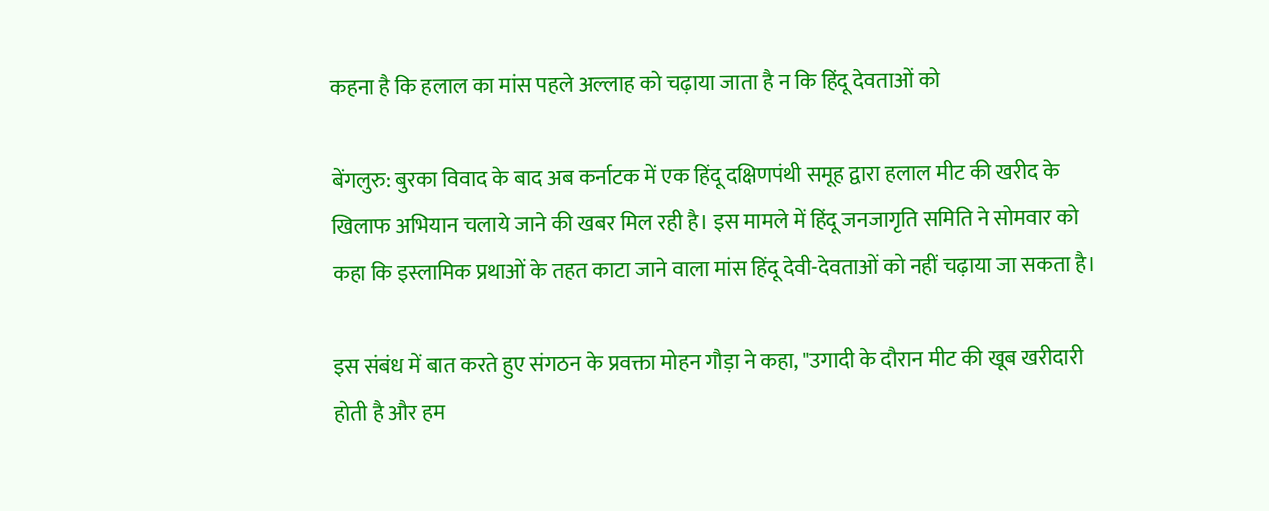कहना है कि हलाल का मांस पहले अल्लाह को चढ़ाया जाता है न कि हिंदू देवताओं को

बेंगलुरु: बुरका विवाद के बाद अब कर्नाटक में एक हिंदू दक्षिणपंथी समूह द्वारा हलाल मीट की खरीद के खिलाफ अभियान चलाये जाने की खबर मिल रही है। इस मामले में हिंदू जनजागृति समिति ने सोमवार को कहा कि इस्लामिक प्रथाओं के तहत काटा जाने वाला मांस हिंदू देवी-देवताओं को नहीं चढ़ाया जा सकता है।

इस संबंध में बात करते हुए संगठन के प्रवक्ता मोहन गौड़ा ने कहा, "उगादी के दौरान मीट की खूब खरीदारी होती है और हम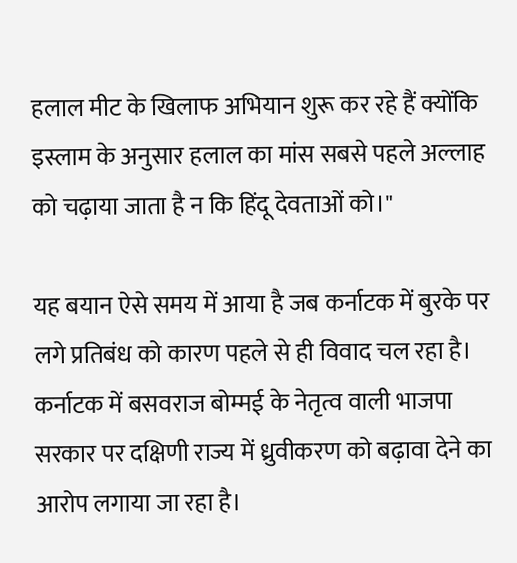हलाल मीट के खिलाफ अभियान शुरू कर रहे हैं क्योंकि इस्लाम के अनुसार हलाल का मांस सबसे पहले अल्लाह को चढ़ाया जाता है न कि हिंदू देवताओं को।"

यह बयान ऐसे समय में आया है जब कर्नाटक में बुरके पर लगे प्रतिबंध को कारण पहले से ही विवाद चल रहा है। कर्नाटक में बसवराज बोम्मई के नेतृत्व वाली भाजपा सरकार पर दक्षिणी राज्य में ध्रुवीकरण को बढ़ावा देने का आरोप लगाया जा रहा है।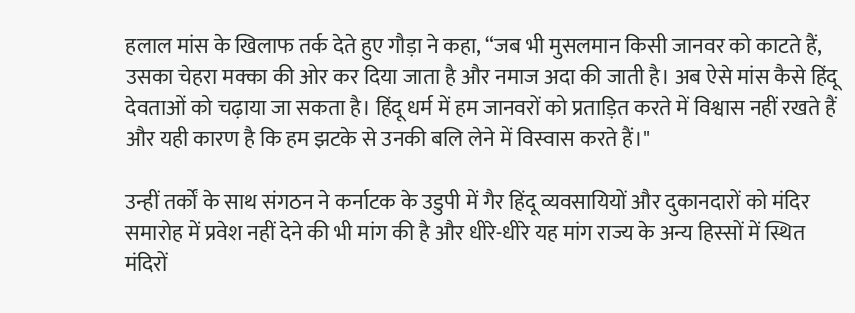हलाल मांस के खिलाफ तर्क देते हुए गौड़ा ने कहा, “जब भी मुसलमान किसी जानवर को काटते हैं, उसका चेहरा मक्का की ओर कर दिया जाता है और नमाज अदा की जाती है। अब ऐसे मांस कैसे हिंदू देवताओं को चढ़ाया जा सकता है। हिंदू धर्म में हम जानवरों को प्रताड़ित करते में विश्वास नहीं रखते हैं और यही कारण है कि हम झटके से उनकी बलि लेने में विस्वास करते हैं।"

उन्हीं तर्कों के साथ संगठन ने कर्नाटक के उडुपी में गैर हिंदू व्यवसायियों और दुकानदारों को मंदिर समारोह में प्रवेश नहीं देने की भी मांग की है और धीरे-धीरे यह मांग राज्य के अन्य हिस्सों में स्थित मंदिरों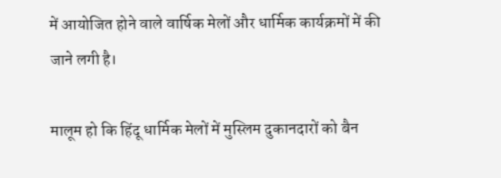में आयोजित होने वाले वार्षिक मेलों और धार्मिक कार्यक्रमों में की जाने लगी है।

मालूम हो कि हिंदू धार्मिक मेलों में मुस्लिम दुकानदारों को बैन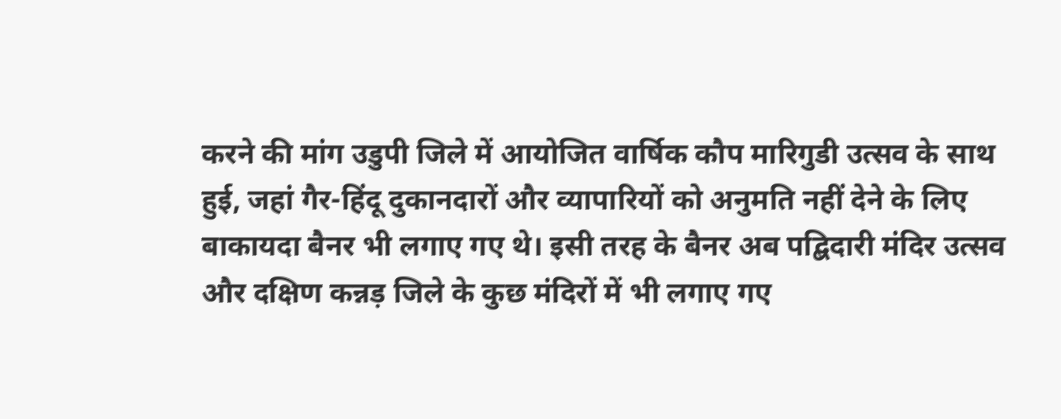करने की मांग उडुपी जिले में आयोजित वार्षिक कौप मारिगुडी उत्सव के साथ हुई, जहां गैर-हिंदू दुकानदारों और व्यापारियों को अनुमति नहीं देने के लिए बाकायदा बैनर भी लगाए गए थे। इसी तरह के बैनर अब पद्बिदारी मंदिर उत्सव और दक्षिण कन्नड़ जिले के कुछ मंदिरों में भी लगाए गए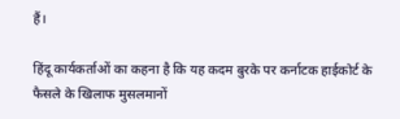हैं।

हिंदू कार्यकर्ताओं का कहना है कि यह कदम बुरके पर कर्नाटक हाईकोर्ट के फैसले के खिलाफ मुसलमानों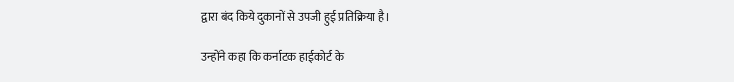द्वारा बंद किये दुकानों से उपजी हुई प्रतिक्रिया है।

उन्होंने कहा कि कर्नाटक हाईकोर्ट के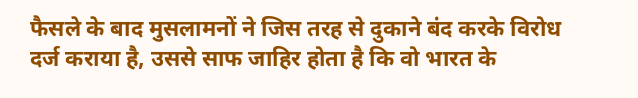फैसले के बाद मुसलामनों ने जिस तरह से दुकाने बंद करके विरोध दर्ज कराया है, उससे साफ जाहिर होता है कि वो भारत के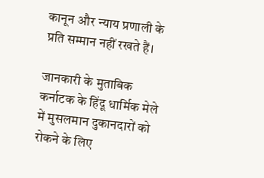कानून और न्याय प्रणाली के प्रति सम्मान नहीं रखते हैं।

जानकारी के मुताबिक कर्नाटक के हिंदू धार्मिक मेले में मुसलमान दुकानदारों को रोकने के लिए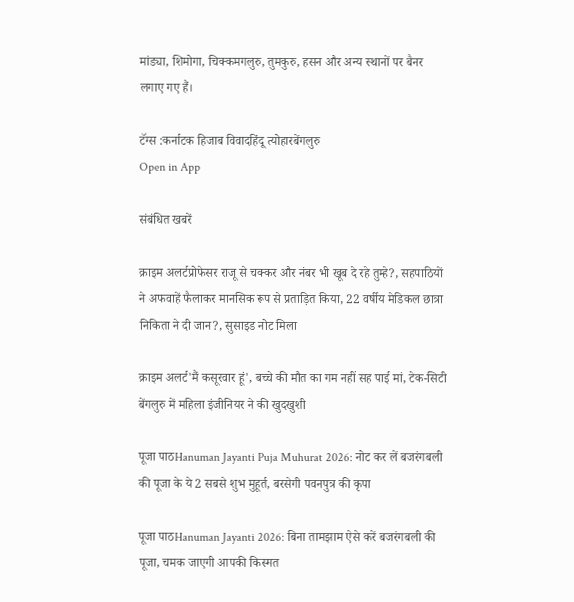मांड्या, शिमोगा, चिक्कमगलुरु, तुमकुरु, हसन और अन्य स्थानों पर बैनर लगाए गए हैं।

टॅग्स :कर्नाटक हिजाब विवादहिंदू त्योहारबेंगलुरु
Open in App

संबंधित खबरें

क्राइम अलर्टप्रोफेसर राजू से चक्कर और नंबर भी खूब दे रहे तुम्हे?, सहपाठियों ने अफवाहें फैलाकर मानसिक रूप से प्रताड़ित किया, 22 वर्षीय मेडिकल छात्रा निकिता ने दी जान?, सुसाइड नोट मिला

क्राइम अलर्ट'मैं कसूरवार हूं', बच्चे की मौत का गम नहीं सह पाई मां, टेक-सिटी बेंगलुरु में महिला इंजीनियर ने की खुदखुशी

पूजा पाठHanuman Jayanti Puja Muhurat 2026: नोट कर लें बजरंगबली की पूजा के ये 2 सबसे शुभ मुहूर्त, बरसेगी पवनपुत्र की कृपा

पूजा पाठHanuman Jayanti 2026: बिना तामझाम ऐसे करें बजरंगबली की पूजा, चमक जाएगी आपकी किस्मत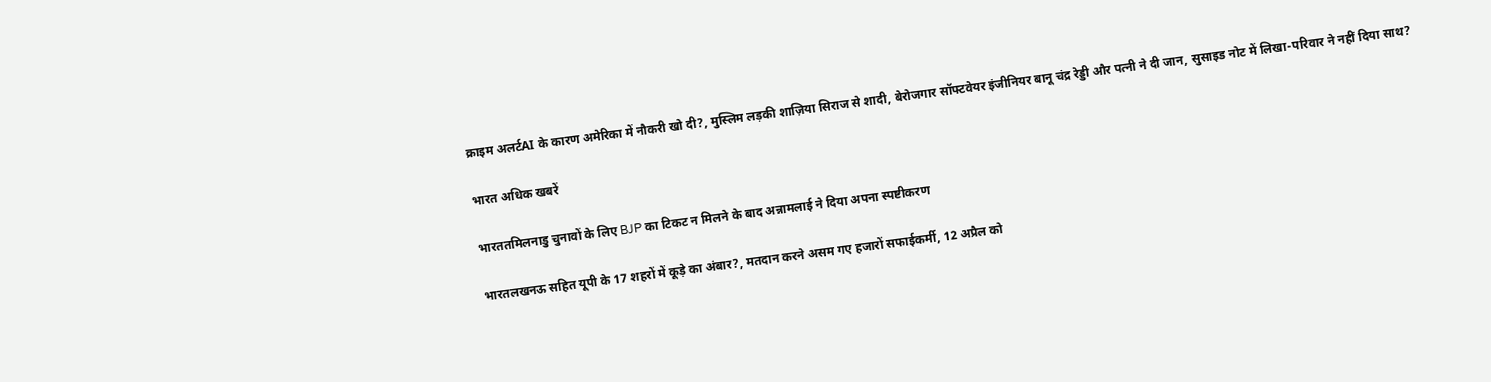क्राइम अलर्टAI के कारण अमेरिका में नौकरी खो दी?, मुस्लिम लड़की शाज़िया सिराज से शादी, बेरोजगार सॉफ्टवेयर इंजीनियर बानू चंद्र रेड्डी और पत्नी ने दी जान, सुसाइड नोट में लिखा-परिवार ने नहीं दिया साथ?

भारत अधिक खबरें

भारततमिलनाडु चुनावों के लिए BJP का टिकट न मिलने के बाद अन्नामलाई ने दिया अपना स्पष्टीकरण

भारतलखनऊ सहित यूपी के 17 शहरों में कूड़े का अंबार?, मतदान करने असम गए हजारों सफाईकर्मी, 12 अप्रैल को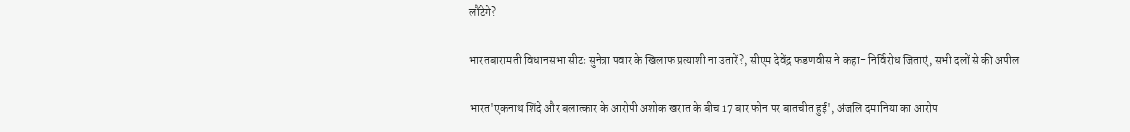लौंटेगे?

भारतबारामती विधानसभा सीटः सुनेत्रा पवार के खिलाफ प्रत्याशी ना उतारें?, सीएम देवेंद्र फडणवीस ने कहा- निर्विरोध जिताएं, सभी दलों से की अपील

भारत'एकनाथ शिंदे और बलात्कार के आरोपी अशोक खरात के बीच 17 बार फोन पर बातचीत हुई', अंजलि दमानिया का आरोप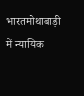भारतमोथाबाड़ी में न्यायिक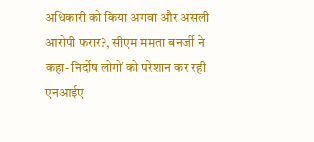अधिकारी को किया अगवा और असली आरोपी फरार?, सीएम ममता बनर्जी ने कहा- निर्दोष लोगों को परेशान कर रही एनआईए